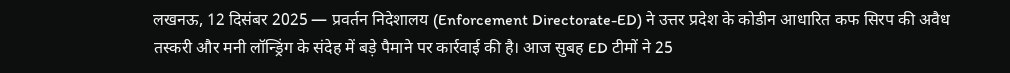लखनऊ, 12 दिसंबर 2025 — प्रवर्तन निदेशालय (Enforcement Directorate-ED) ने उत्तर प्रदेश के कोडीन आधारित कफ सिरप की अवैध तस्करी और मनी लॉन्ड्रिंग के संदेह में बड़े पैमाने पर कार्रवाई की है। आज सुबह ED टीमों ने 25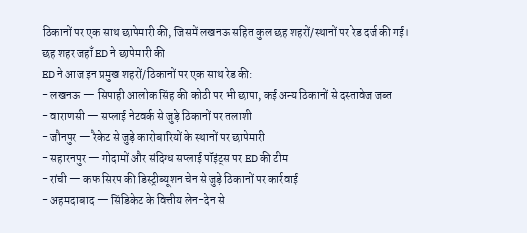ठिकानों पर एक साथ छापेमारी की, जिसमें लखनऊ सहित कुल छह शहरों/स्थानों पर रेड दर्ज की गई।
छह शहर जहाँ ED ने छापेमारी की
ED ने आज इन प्रमुख शहरों/ठिकानों पर एक साथ रेड की:
- लखनऊ — सिपाही आलोक सिंह की कोठी पर भी छापा, कई अन्य ठिकानों से दस्तावेज जब्त
- वाराणसी — सप्लाई नेटवर्क से जुड़े ठिकानों पर तलाशी
- जौनपुर — रैकेट से जुड़े कारोबारियों के स्थानों पर छापेमारी
- सहारनपुर — गोदामों और संदिग्ध सप्लाई पॉइंट्स पर ED की टीम
- रांची — कफ सिरप की डिस्ट्रीब्यूशन चेन से जुड़े ठिकानों पर कार्रवाई
- अहमदाबाद — सिंडिकेट के वित्तीय लेन-देन से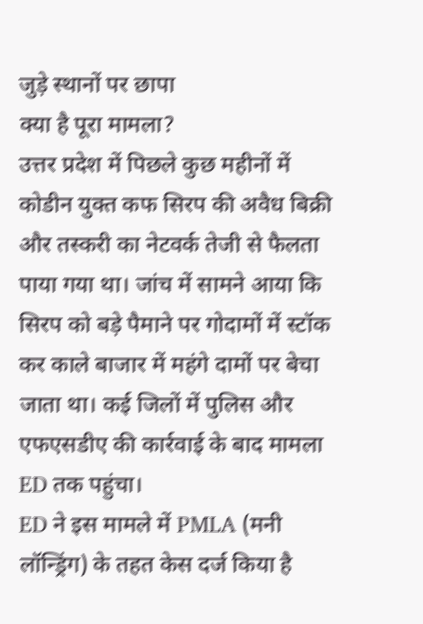जुड़े स्थानों पर छापा
क्या है पूरा मामला?
उत्तर प्रदेश में पिछले कुछ महीनों में कोडीन युक्त कफ सिरप की अवैध बिक्री और तस्करी का नेटवर्क तेजी से फैलता पाया गया था। जांच में सामने आया कि सिरप को बड़े पैमाने पर गोदामों में स्टॉक कर काले बाजार में महंगे दामों पर बेचा जाता था। कई जिलों में पुलिस और एफएसडीए की कार्रवाई के बाद मामला ED तक पहुंचा।
ED ने इस मामले में PMLA (मनी लॉन्ड्रिंग) के तहत केस दर्ज किया है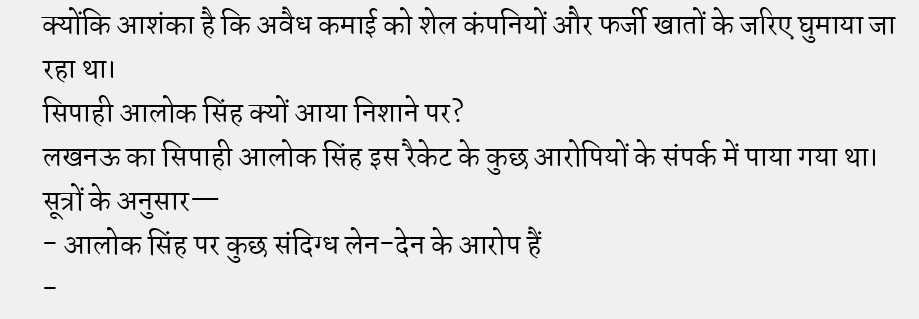क्योंकि आशंका है कि अवैध कमाई को शेल कंपनियों और फर्जी खातों के जरिए घुमाया जा रहा था।
सिपाही आलोक सिंह क्यों आया निशाने पर?
लखनऊ का सिपाही आलोक सिंह इस रैकेट के कुछ आरोपियों के संपर्क में पाया गया था। सूत्रों के अनुसार—
- आलोक सिंह पर कुछ संदिग्ध लेन-देन के आरोप हैं
-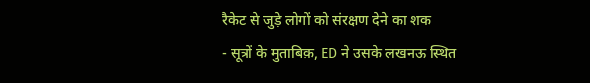रैकेट से जुड़े लोगों को संरक्षण देने का शक
- सूत्रों के मुताबिक़, ED ने उसके लखनऊ स्थित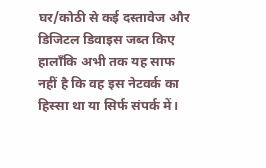घर/कोठी से कई दस्तावेज और डिजिटल डिवाइस जब्त किए
हालाँकि अभी तक यह साफ नहीं है कि वह इस नेटवर्क का हिस्सा था या सिर्फ संपर्क में।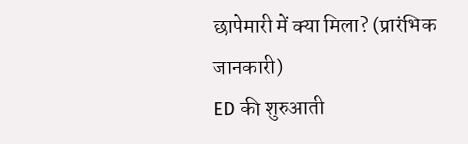छापेमारी में क्या मिला? (प्रारंभिक जानकारी)
ED की शुरुआती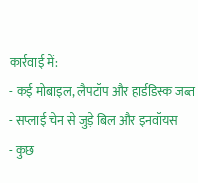कार्रवाई में:
- कई मोबाइल, लैपटॉप और हार्डडिस्क जब्त
- सप्लाई चेन से जुड़े बिल और इनवॉयस
- कुछ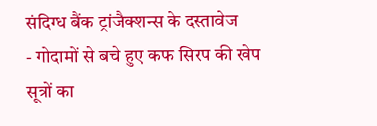संदिग्ध बैंक ट्रांजैक्शन्स के दस्तावेज
- गोदामों से बचे हुए कफ सिरप की खेप
सूत्रों का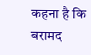कहना है कि बरामद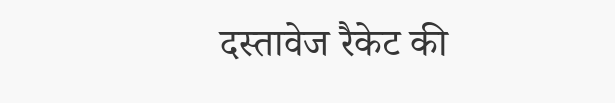दस्तावेज रैकेट की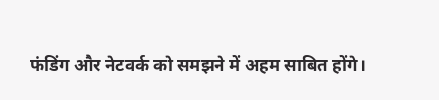फंडिंग और नेटवर्क को समझने में अहम साबित होंगे।